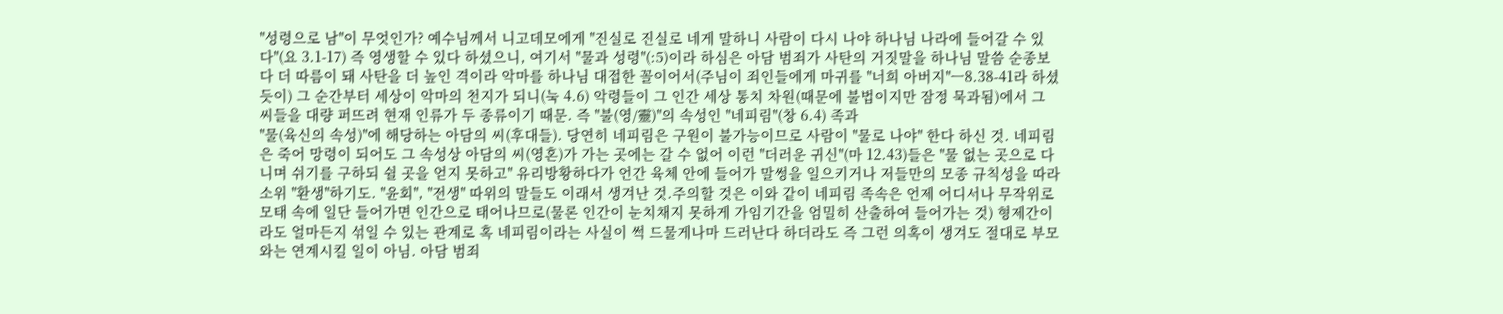"성령으로 남"이 무엇인가? 예수님께서 니고데모에게 "진실로 진실로 네게 말하니 사람이 다시 나야 하나님 나라에 들어갈 수 있다"(요 3.1-17) 즉 영생할 수 있다 하셨으니, 여기서 "물과 성령"(:5)이라 하심은 아담 범죄가 사탄의 거짓말을 하나님 말씀 순종보다 더 따름이 돼 사탄을 더 높인 격이라 악마를 하나님 대접한 꼴이어서(주님이 죄인들에게 마귀를 "너희 아버지"ㅡ8.38-41라 하셨듯이) 그 순간부터 세상이 악마의 천지가 되니(눅 4.6) 악령들이 그 인간 세상 통치 차원(때문에 불법이지만 잠정 묵과됨)에서 그 씨들을 대량 퍼뜨려 현재 인류가 두 종류이기 때문. 즉 "불(영/靈)"의 속성인 "네피림"(창 6.4) 족과
"물(육신의 속성)"에 해당하는 아담의 씨(후대들). 당연히 네피림은 구원이 불가능이므로 사람이 "물로 나야" 한다 하신 것. 네피림은 죽어 망령이 되어도 그 속성상 아담의 씨(영혼)가 가는 곳에는 갈 수 없어 이런 "더러운 귀신"(마 12.43)들은 "물 없는 곳으로 다니며 쉬기를 구하되 쉴 곳을 얻지 못하고" 유리방황하다가 언간 육체 안에 들어가 말썽을 일으키거나 저들만의 모종 규칙성을 따라 소위 "환생"하기도. "윤회", "전생" 따위의 말들도 이래서 생겨난 것.주의할 것은 이와 같이 네피림 족속은 언제 어디서나 무작위로 모태 속에 일단 들어가면 인간으로 태어나므로(물론 인간이 눈치채지 못하게 가임기간을 엄밀히 산출하여 들어가는 것) 형제간이라도 얼마든지 섞일 수 있는 관계로 혹 네피림이라는 사실이 썩 드물게나마 드러난다 하더라도 즉 그런 의혹이 생겨도 절대로 부모와는 연계시킬 일이 아님. 아담 범죄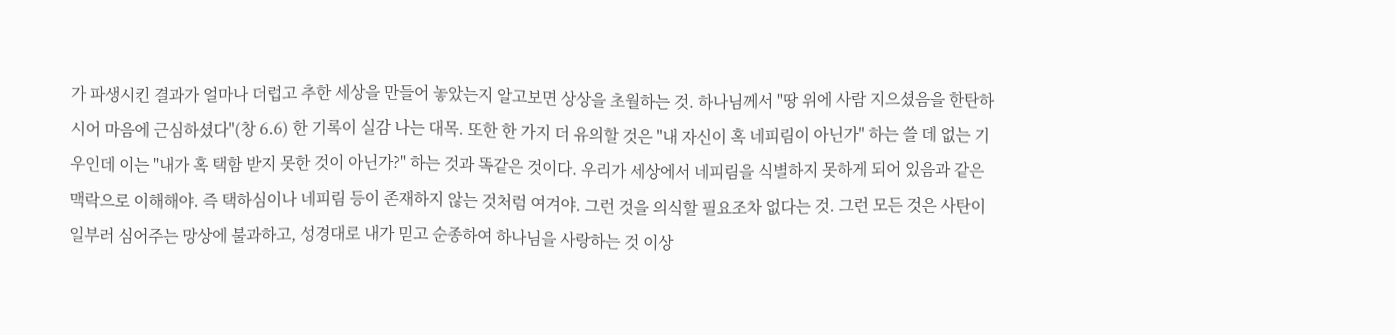가 파생시킨 결과가 얼마나 더럽고 추한 세상을 만들어 놓았는지 알고보면 상상을 초월하는 것. 하나님께서 "땅 위에 사람 지으셨음을 한탄하시어 마음에 근심하셨다"(창 6.6) 한 기록이 실감 나는 대목. 또한 한 가지 더 유의할 것은 "내 자신이 혹 네피림이 아닌가" 하는 쓸 데 없는 기우인데 이는 "내가 혹 택함 받지 못한 것이 아닌가?" 하는 것과 똑같은 것이다. 우리가 세상에서 네피림을 식별하지 못하게 되어 있음과 같은 맥락으로 이해해야. 즉 택하심이나 네피림 등이 존재하지 않는 것처럼 여겨야. 그런 것을 의식할 필요조차 없다는 것. 그런 모든 것은 사탄이 일부러 심어주는 망상에 불과하고, 성경대로 내가 믿고 순종하여 하나님을 사랑하는 것 이상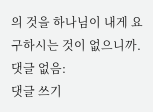의 것을 하나님이 내게 요구하시는 것이 없으니까.
댓글 없음:
댓글 쓰기